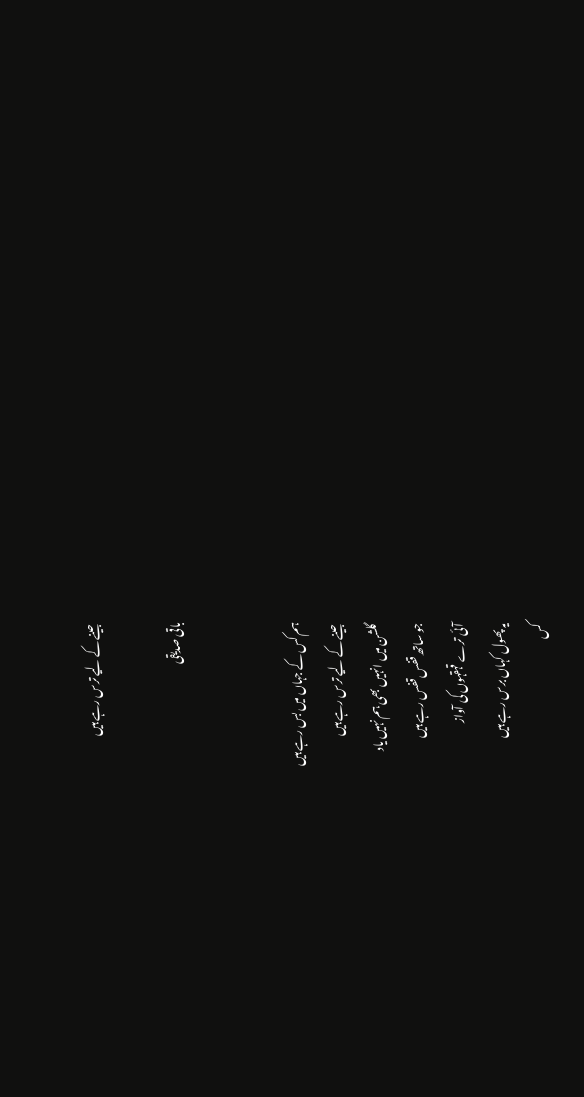جینے کے لیے ترس رہے ہیں

باقی صدیقی


ہم کس کے جہاں میں بس رہے ہیں
جینے کے لیے ترس رہے ہیں
گلشن میں انہیں بھی ہم نہیں یاد
جو ساتھ قفس قفس رہے ہیں
آئی ترے قہقہوں کی آواز
یہ پھول کہاں برس رہے ہیں
کس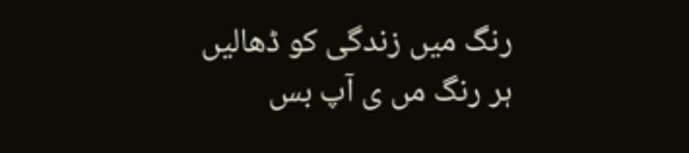رنگ میں زندگی کو ڈھالیں
ہر رنگ مں ی آپ بس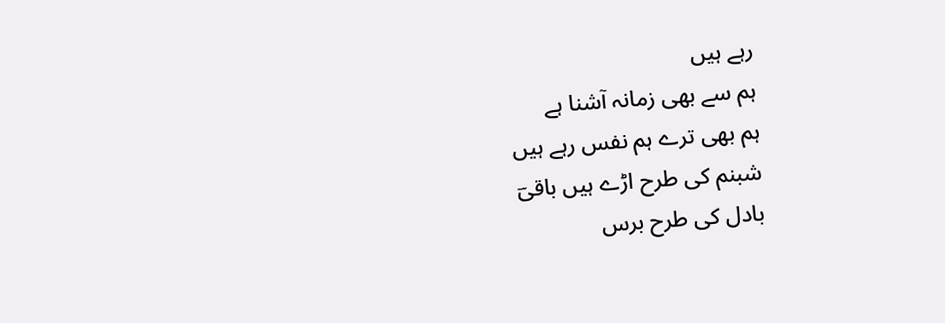رہے ہیں
ہم سے بھی زمانہ آشنا ہے
ہم بھی ترے ہم نفس رہے ہیں
شبنم کی طرح اڑے ہیں باقیؔ
بادل کی طرح برس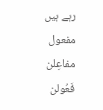رہے ہیں
مفعول مفاعِلن فَعُولن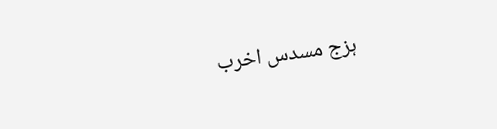ہزج مسدس اخرب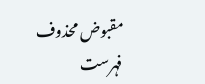مقبوض محذوف
فہرست